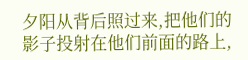夕阳从背后照过来,把他们的影子投射在他们前面的路上,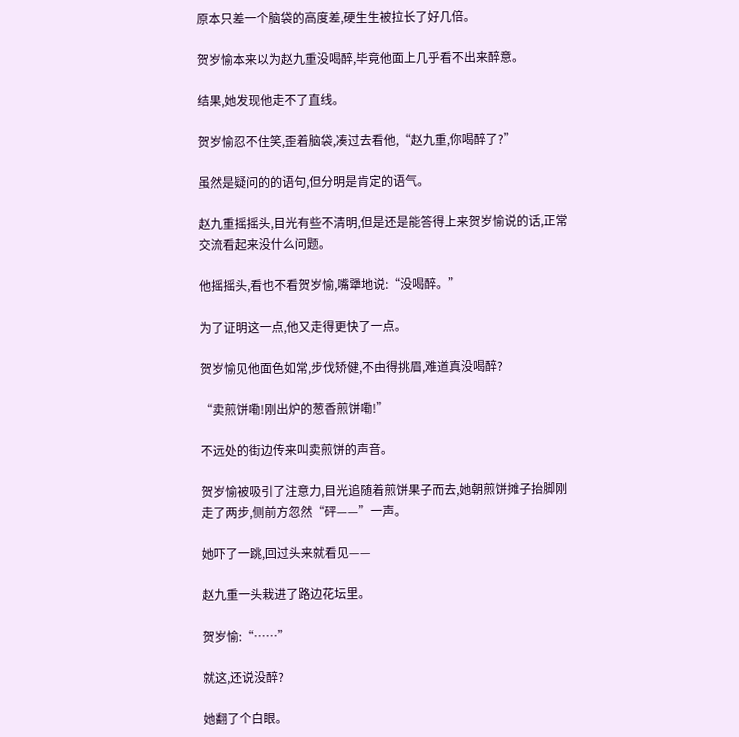原本只差一个脑袋的高度差,硬生生被拉长了好几倍。

贺岁愉本来以为赵九重没喝醉,毕竟他面上几乎看不出来醉意。

结果,她发现他走不了直线。

贺岁愉忍不住笑,歪着脑袋,凑过去看他,“赵九重,你喝醉了?”

虽然是疑问的的语句,但分明是肯定的语气。

赵九重摇摇头,目光有些不清明,但是还是能答得上来贺岁愉说的话,正常交流看起来没什么问题。

他摇摇头,看也不看贺岁愉,嘴犟地说:“没喝醉。”

为了证明这一点,他又走得更快了一点。

贺岁愉见他面色如常,步伐矫健,不由得挑眉,难道真没喝醉?

“卖煎饼嘞!刚出炉的葱香煎饼嘞!”

不远处的街边传来叫卖煎饼的声音。

贺岁愉被吸引了注意力,目光追随着煎饼果子而去,她朝煎饼摊子抬脚刚走了两步,侧前方忽然“砰——”一声。

她吓了一跳,回过头来就看见——

赵九重一头栽进了路边花坛里。

贺岁愉:“……”

就这,还说没醉?

她翻了个白眼。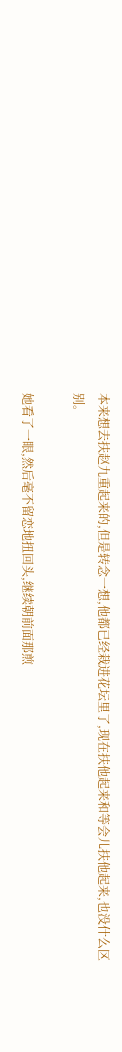本来想去扶赵九重起来的,但是转念一想,他都已经栽进花坛里了,现在扶他起来和等会儿扶他起来,也没什么区别。

她看了一眼,然后毫不留恋地扭回头,继续朝前面那煎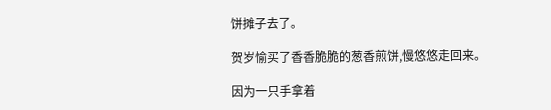饼摊子去了。

贺岁愉买了香香脆脆的葱香煎饼,慢悠悠走回来。

因为一只手拿着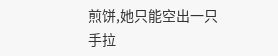煎饼,她只能空出一只手拉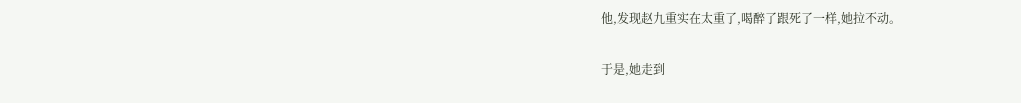他,发现赵九重实在太重了,喝醉了跟死了一样,她拉不动。

于是,她走到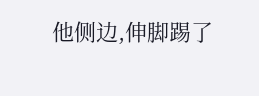他侧边,伸脚踢了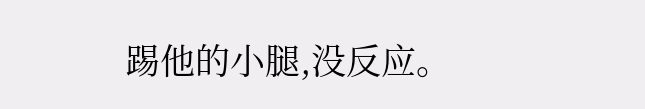踢他的小腿,没反应。